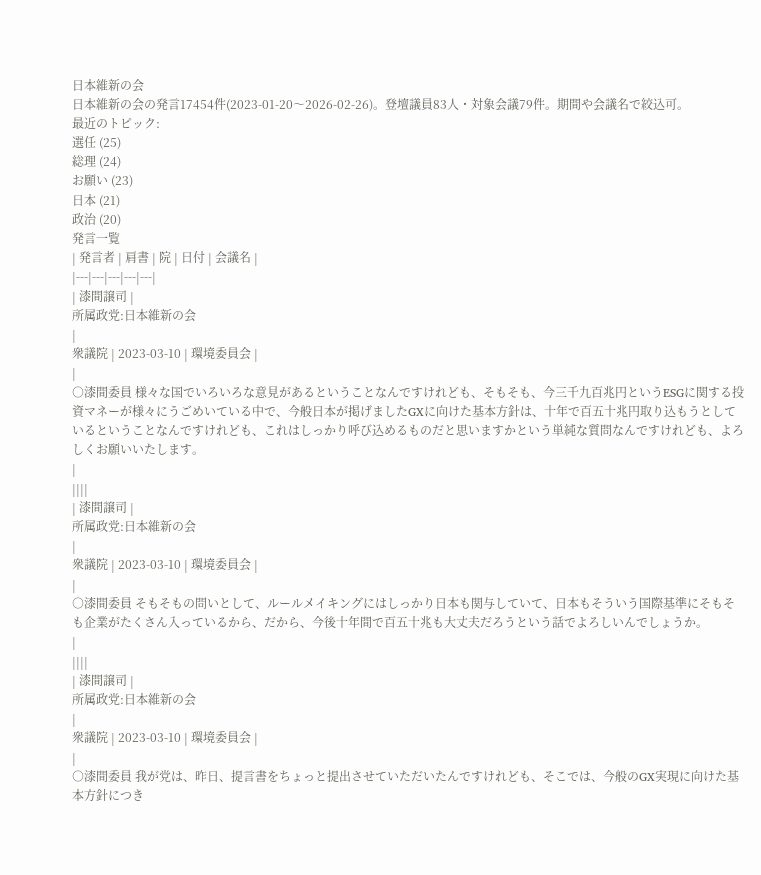日本維新の会
日本維新の会の発言17454件(2023-01-20〜2026-02-26)。登壇議員83人・対象会議79件。期間や会議名で絞込可。
最近のトピック:
選任 (25)
総理 (24)
お願い (23)
日本 (21)
政治 (20)
発言一覧
| 発言者 | 肩書 | 院 | 日付 | 会議名 |
|---|---|---|---|---|
| 漆間譲司 |
所属政党:日本維新の会
|
衆議院 | 2023-03-10 | 環境委員会 |
|
○漆間委員 様々な国でいろいろな意見があるということなんですけれども、そもそも、今三千九百兆円というESGに関する投資マネーが様々にうごめいている中で、今般日本が掲げましたGXに向けた基本方針は、十年で百五十兆円取り込もうとしているということなんですけれども、これはしっかり呼び込めるものだと思いますかという単純な質問なんですけれども、よろしくお願いいたします。
|
||||
| 漆間譲司 |
所属政党:日本維新の会
|
衆議院 | 2023-03-10 | 環境委員会 |
|
○漆間委員 そもそもの問いとして、ルールメイキングにはしっかり日本も関与していて、日本もそういう国際基準にそもそも企業がたくさん入っているから、だから、今後十年間で百五十兆も大丈夫だろうという話でよろしいんでしょうか。
|
||||
| 漆間譲司 |
所属政党:日本維新の会
|
衆議院 | 2023-03-10 | 環境委員会 |
|
○漆間委員 我が党は、昨日、提言書をちょっと提出させていただいたんですけれども、そこでは、今般のGX実現に向けた基本方針につき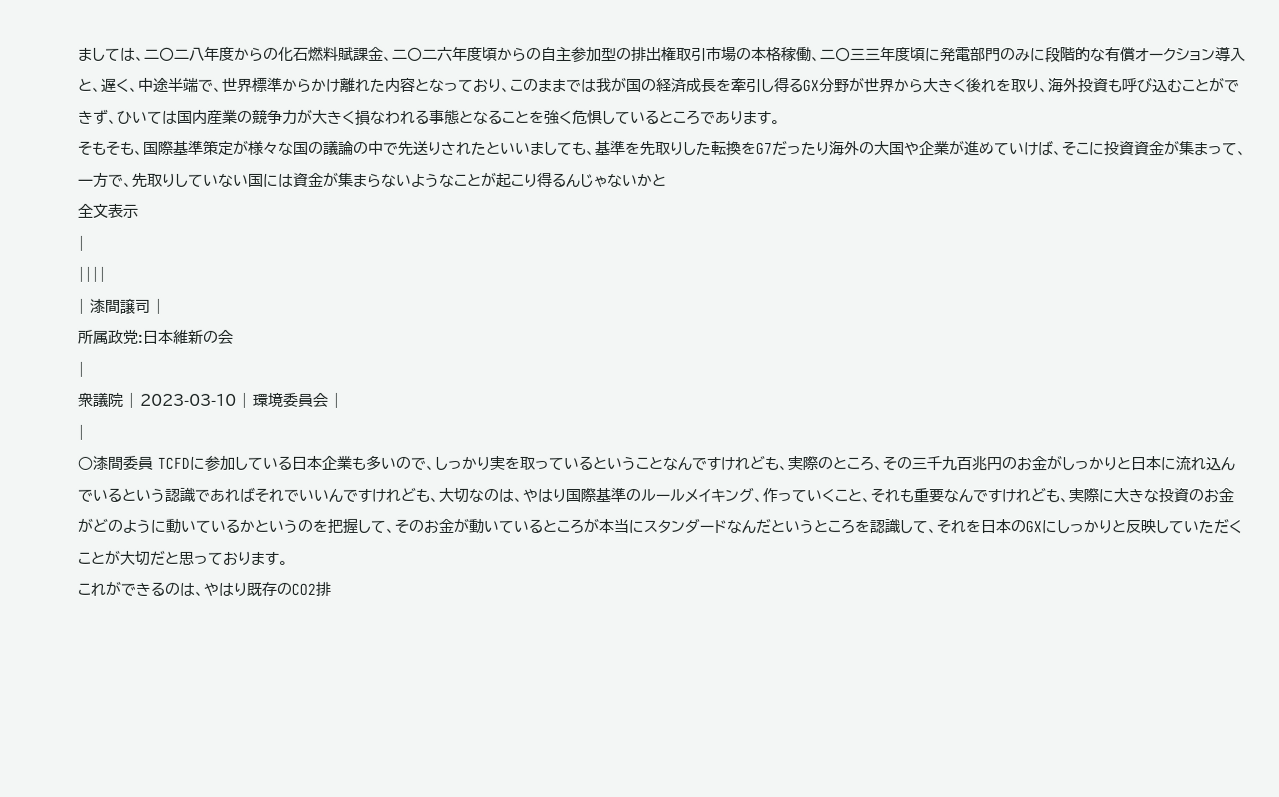ましては、二〇二八年度からの化石燃料賦課金、二〇二六年度頃からの自主参加型の排出権取引市場の本格稼働、二〇三三年度頃に発電部門のみに段階的な有償オークション導入と、遅く、中途半端で、世界標準からかけ離れた内容となっており、このままでは我が国の経済成長を牽引し得るGX分野が世界から大きく後れを取り、海外投資も呼び込むことができず、ひいては国内産業の競争力が大きく損なわれる事態となることを強く危惧しているところであります。
そもそも、国際基準策定が様々な国の議論の中で先送りされたといいましても、基準を先取りした転換をG7だったり海外の大国や企業が進めていけば、そこに投資資金が集まって、一方で、先取りしていない国には資金が集まらないようなことが起こり得るんじゃないかと
全文表示
|
||||
| 漆間譲司 |
所属政党:日本維新の会
|
衆議院 | 2023-03-10 | 環境委員会 |
|
○漆間委員 TCFDに参加している日本企業も多いので、しっかり実を取っているということなんですけれども、実際のところ、その三千九百兆円のお金がしっかりと日本に流れ込んでいるという認識であればそれでいいんですけれども、大切なのは、やはり国際基準のルールメイキング、作っていくこと、それも重要なんですけれども、実際に大きな投資のお金がどのように動いているかというのを把握して、そのお金が動いているところが本当にスタンダードなんだというところを認識して、それを日本のGXにしっかりと反映していただくことが大切だと思っております。
これができるのは、やはり既存のCO2排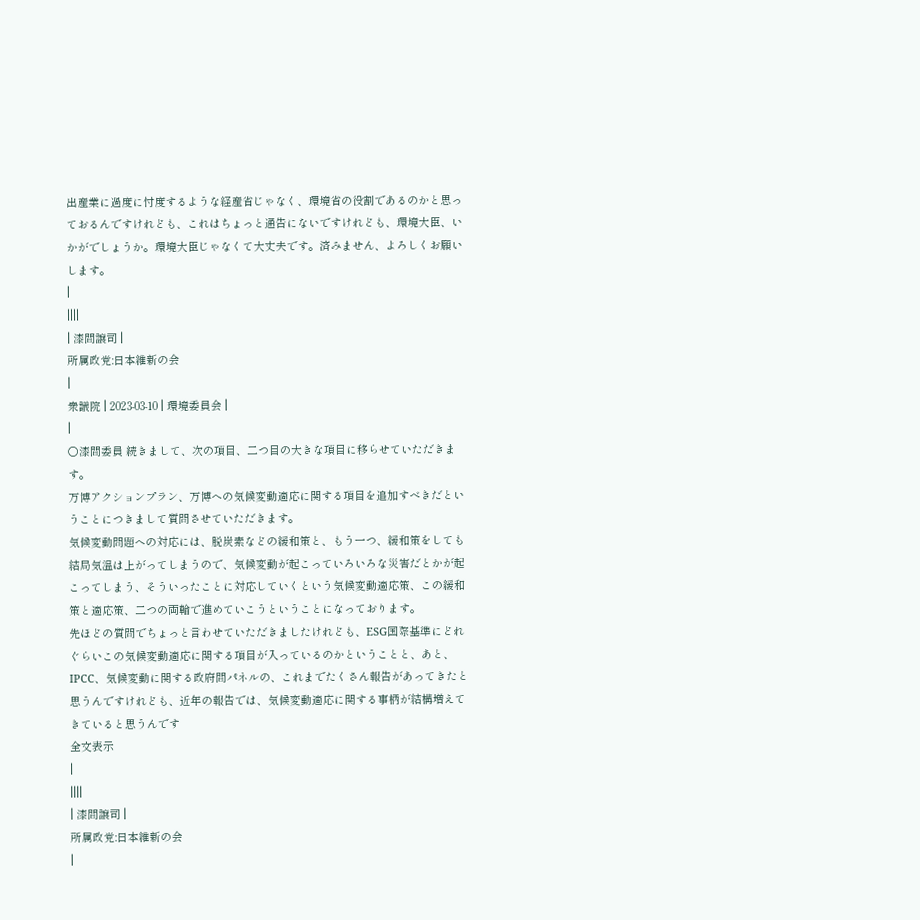出産業に過度に忖度するような経産省じゃなく、環境省の役割であるのかと思っておるんですけれども、これはちょっと通告にないですけれども、環境大臣、いかがでしょうか。環境大臣じゃなくて大丈夫です。済みません、よろしくお願いします。
|
||||
| 漆間譲司 |
所属政党:日本維新の会
|
衆議院 | 2023-03-10 | 環境委員会 |
|
○漆間委員 続きまして、次の項目、二つ目の大きな項目に移らせていただきます。
万博アクションプラン、万博への気候変動適応に関する項目を追加すべきだということにつきまして質問させていただきます。
気候変動問題への対応には、脱炭素などの緩和策と、もう一つ、緩和策をしても結局気温は上がってしまうので、気候変動が起こっていろいろな災害だとかが起こってしまう、そういったことに対応していくという気候変動適応策、この緩和策と適応策、二つの両輪で進めていこうということになっております。
先ほどの質問でちょっと言わせていただきましたけれども、ESG国際基準にどれぐらいこの気候変動適応に関する項目が入っているのかということと、あと、IPCC、気候変動に関する政府間パネルの、これまでたくさん報告があってきたと思うんですけれども、近年の報告では、気候変動適応に関する事柄が結構増えてきていると思うんです
全文表示
|
||||
| 漆間譲司 |
所属政党:日本維新の会
|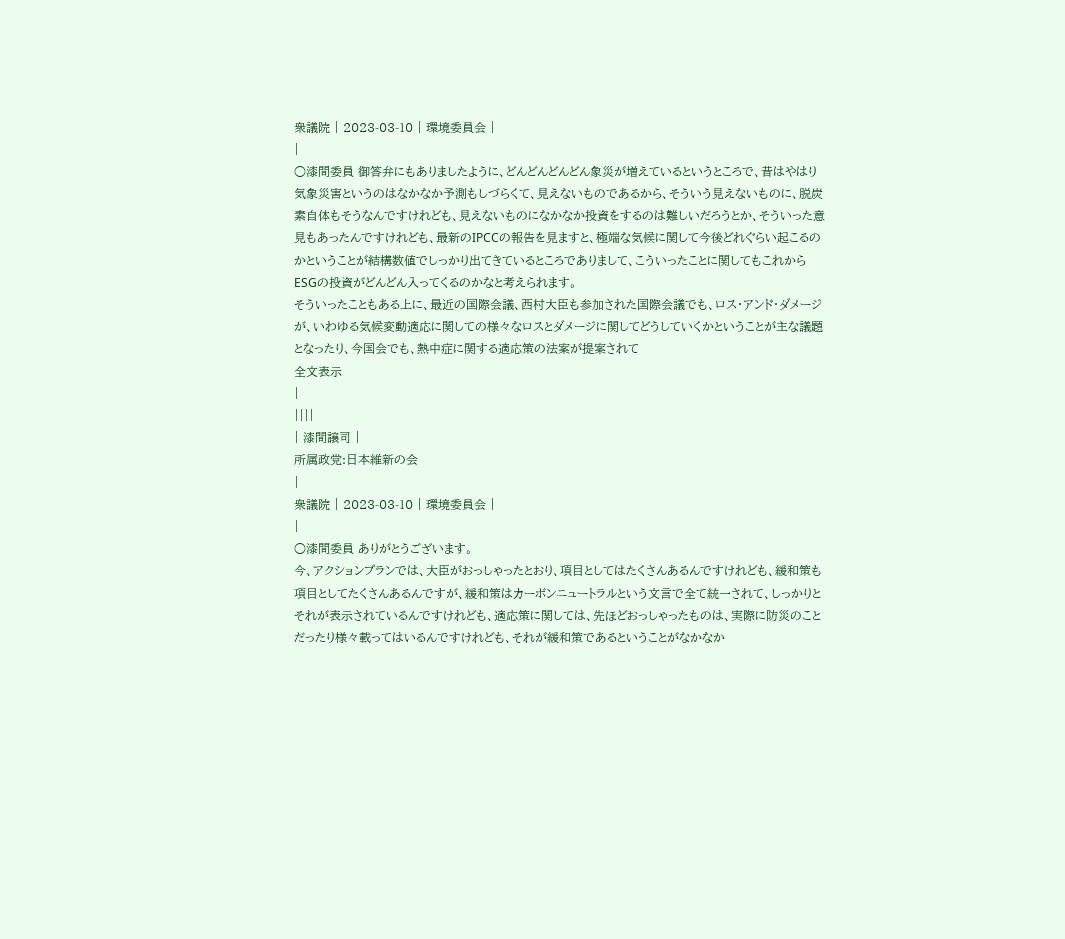衆議院 | 2023-03-10 | 環境委員会 |
|
○漆間委員 御答弁にもありましたように、どんどんどんどん象災が増えているというところで、昔はやはり気象災害というのはなかなか予測もしづらくて、見えないものであるから、そういう見えないものに、脱炭素自体もそうなんですけれども、見えないものになかなか投資をするのは難しいだろうとか、そういった意見もあったんですけれども、最新のIPCCの報告を見ますと、極端な気候に関して今後どれぐらい起こるのかということが結構数値でしっかり出てきているところでありまして、こういったことに関してもこれからESGの投資がどんどん入ってくるのかなと考えられます。
そういったこともある上に、最近の国際会議、西村大臣も参加された国際会議でも、ロス・アンド・ダメージが、いわゆる気候変動適応に関しての様々なロスとダメージに関してどうしていくかということが主な議題となったり、今国会でも、熱中症に関する適応策の法案が提案されて
全文表示
|
||||
| 漆間譲司 |
所属政党:日本維新の会
|
衆議院 | 2023-03-10 | 環境委員会 |
|
○漆間委員 ありがとうございます。
今、アクションプランでは、大臣がおっしゃったとおり、項目としてはたくさんあるんですけれども、緩和策も項目としてたくさんあるんですが、緩和策はカーボンニュートラルという文言で全て統一されて、しっかりとそれが表示されているんですけれども、適応策に関しては、先ほどおっしゃったものは、実際に防災のことだったり様々載ってはいるんですけれども、それが緩和策であるということがなかなか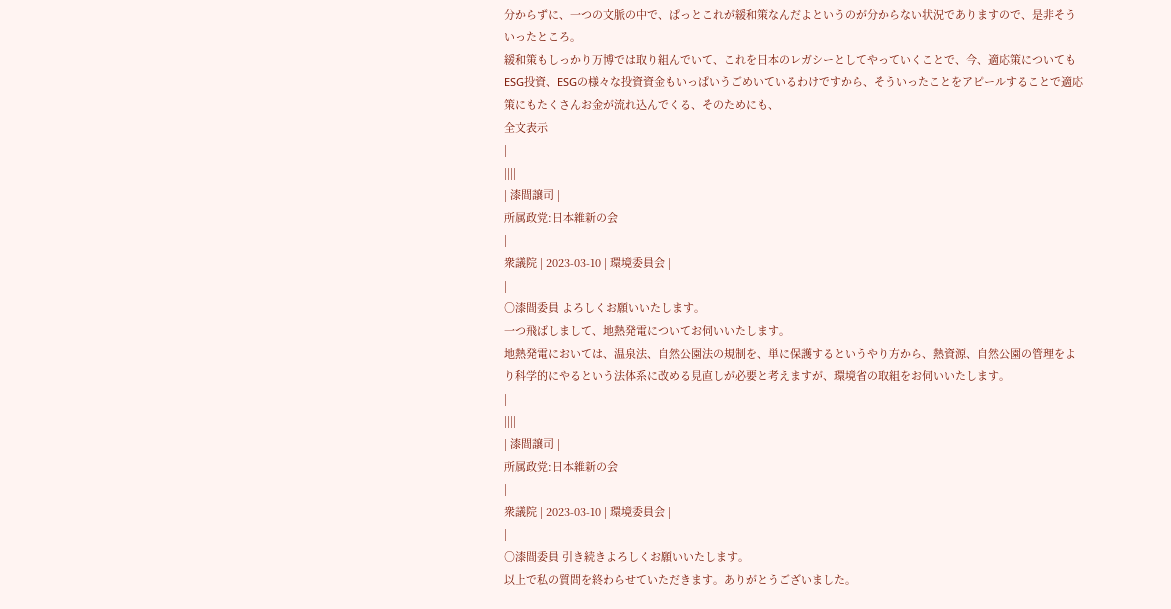分からずに、一つの文脈の中で、ぱっとこれが緩和策なんだよというのが分からない状況でありますので、是非そういったところ。
緩和策もしっかり万博では取り組んでいて、これを日本のレガシーとしてやっていくことで、今、適応策についてもESG投資、ESGの様々な投資資金もいっぱいうごめいているわけですから、そういったことをアピールすることで適応策にもたくさんお金が流れ込んでくる、そのためにも、
全文表示
|
||||
| 漆間譲司 |
所属政党:日本維新の会
|
衆議院 | 2023-03-10 | 環境委員会 |
|
○漆間委員 よろしくお願いいたします。
一つ飛ばしまして、地熱発電についてお伺いいたします。
地熱発電においては、温泉法、自然公園法の規制を、単に保護するというやり方から、熱資源、自然公園の管理をより科学的にやるという法体系に改める見直しが必要と考えますが、環境省の取組をお伺いいたします。
|
||||
| 漆間譲司 |
所属政党:日本維新の会
|
衆議院 | 2023-03-10 | 環境委員会 |
|
○漆間委員 引き続きよろしくお願いいたします。
以上で私の質問を終わらせていただきます。ありがとうございました。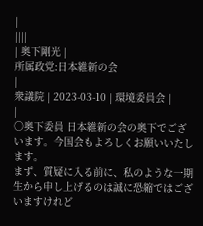|
||||
| 奥下剛光 |
所属政党:日本維新の会
|
衆議院 | 2023-03-10 | 環境委員会 |
|
○奥下委員 日本維新の会の奥下でございます。今国会もよろしくお願いいたします。
まず、質疑に入る前に、私のような一期生から申し上げるのは誠に恐縮ではございますけれど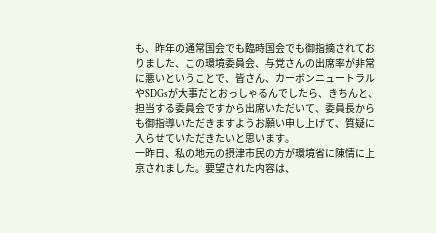も、昨年の通常国会でも臨時国会でも御指摘されておりました、この環境委員会、与党さんの出席率が非常に悪いということで、皆さん、カーボンニュートラルやSDGsが大事だとおっしゃるんでしたら、きちんと、担当する委員会ですから出席いただいて、委員長からも御指導いただきますようお願い申し上げて、質疑に入らせていただきたいと思います。
一昨日、私の地元の摂津市民の方が環境省に陳情に上京されました。要望された内容は、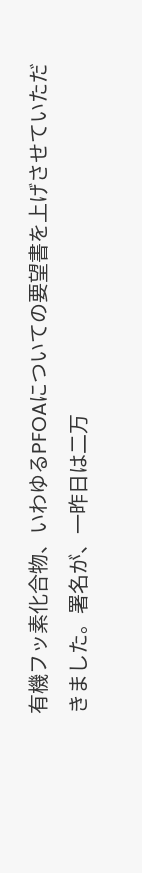有機フッ素化合物、いわゆるPFOAについての要望書を上げさせていただきました。署名が、一昨日は二万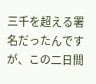三千を超える署名だったんですが、この二日間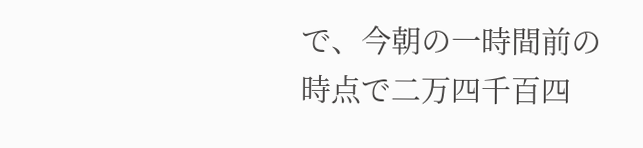で、今朝の一時間前の時点で二万四千百四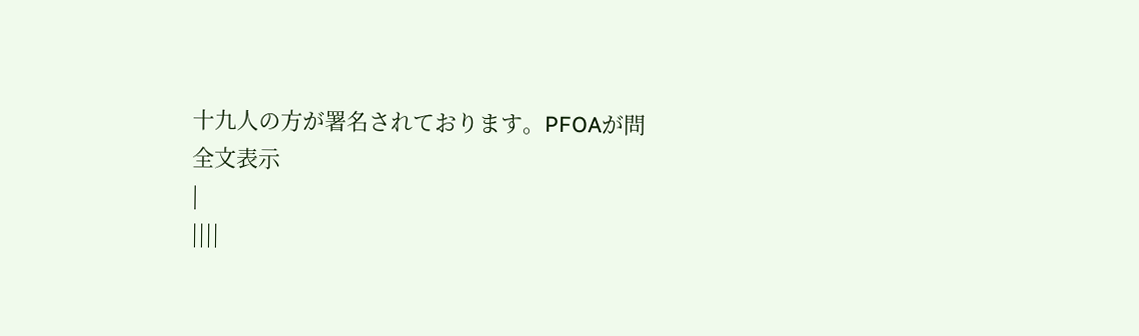十九人の方が署名されております。PFOAが問
全文表示
|
||||